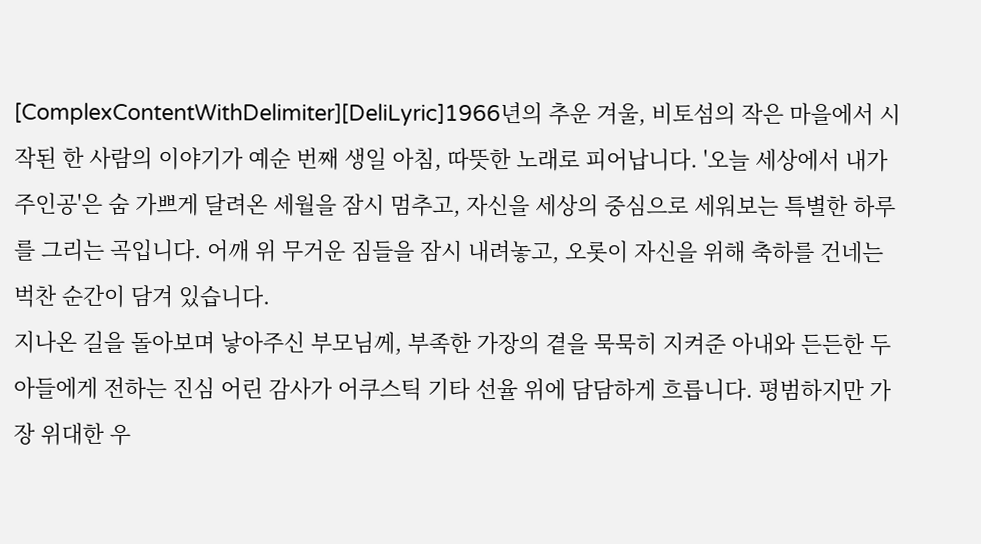[ComplexContentWithDelimiter][DeliLyric]1966년의 추운 겨울, 비토섬의 작은 마을에서 시작된 한 사람의 이야기가 예순 번째 생일 아침, 따뜻한 노래로 피어납니다. '오늘 세상에서 내가 주인공'은 숨 가쁘게 달려온 세월을 잠시 멈추고, 자신을 세상의 중심으로 세워보는 특별한 하루를 그리는 곡입니다. 어깨 위 무거운 짐들을 잠시 내려놓고, 오롯이 자신을 위해 축하를 건네는 벅찬 순간이 담겨 있습니다.
지나온 길을 돌아보며 낳아주신 부모님께, 부족한 가장의 곁을 묵묵히 지켜준 아내와 든든한 두 아들에게 전하는 진심 어린 감사가 어쿠스틱 기타 선율 위에 담담하게 흐릅니다. 평범하지만 가장 위대한 우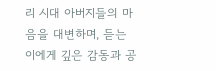리 시대 아버지들의 마음을 대변하며, 듣는 이에게 깊은 감동과 공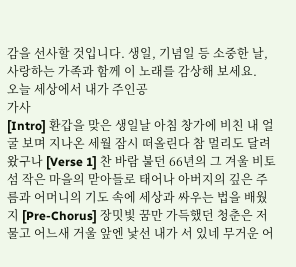감을 선사할 것입니다. 생일, 기념일 등 소중한 날, 사랑하는 가족과 함께 이 노래를 감상해 보세요.
오늘 세상에서 내가 주인공
가사
[Intro] 환갑을 맞은 생일날 아침 창가에 비친 내 얼굴 보며 지나온 세월 잠시 떠올린다 참 멀리도 달려왔구나 [Verse 1] 찬 바람 불던 66년의 그 겨울 비토섬 작은 마을의 맏아들로 태어나 아버지의 깊은 주름과 어머니의 기도 속에 세상과 싸우는 법을 배웠지 [Pre-Chorus] 장밋빛 꿈만 가득했던 청춘은 저물고 어느새 거울 앞엔 낯선 내가 서 있네 무거운 어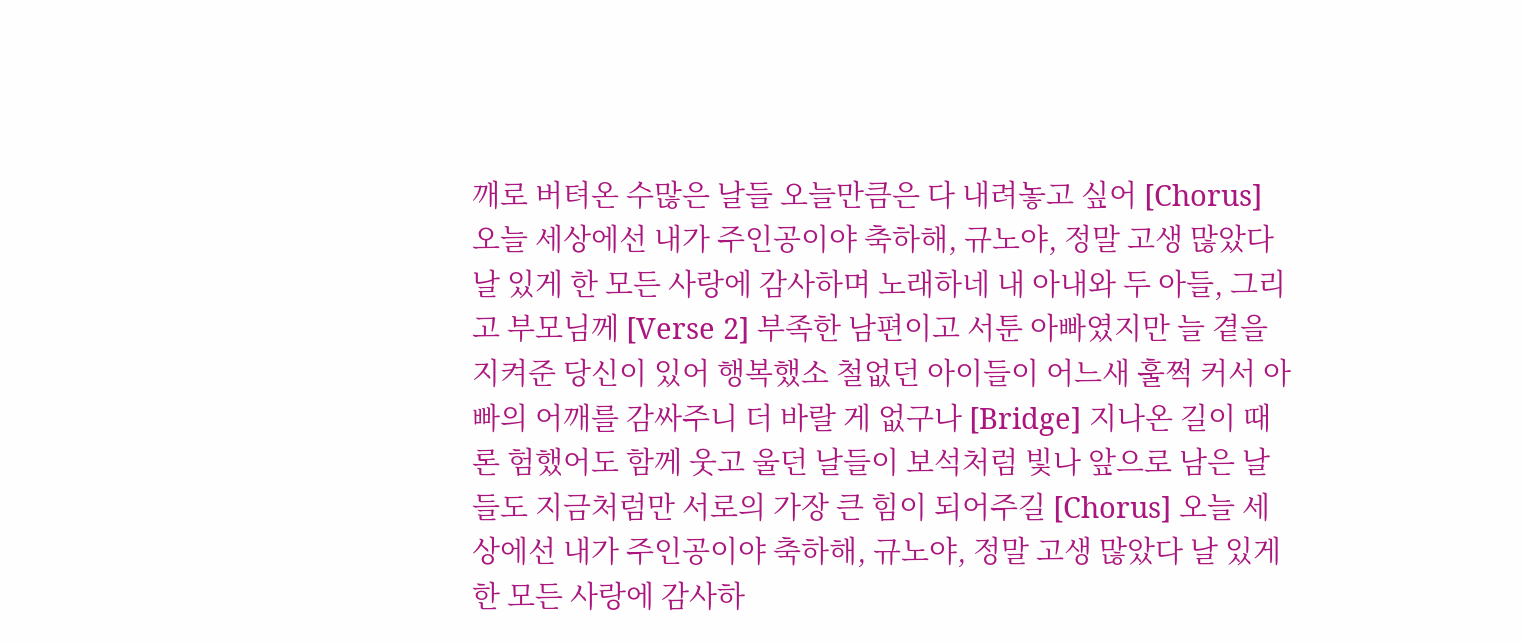깨로 버텨온 수많은 날들 오늘만큼은 다 내려놓고 싶어 [Chorus] 오늘 세상에선 내가 주인공이야 축하해, 규노야, 정말 고생 많았다 날 있게 한 모든 사랑에 감사하며 노래하네 내 아내와 두 아들, 그리고 부모님께 [Verse 2] 부족한 남편이고 서툰 아빠였지만 늘 곁을 지켜준 당신이 있어 행복했소 철없던 아이들이 어느새 훌쩍 커서 아빠의 어깨를 감싸주니 더 바랄 게 없구나 [Bridge] 지나온 길이 때론 험했어도 함께 웃고 울던 날들이 보석처럼 빛나 앞으로 남은 날들도 지금처럼만 서로의 가장 큰 힘이 되어주길 [Chorus] 오늘 세상에선 내가 주인공이야 축하해, 규노야, 정말 고생 많았다 날 있게 한 모든 사랑에 감사하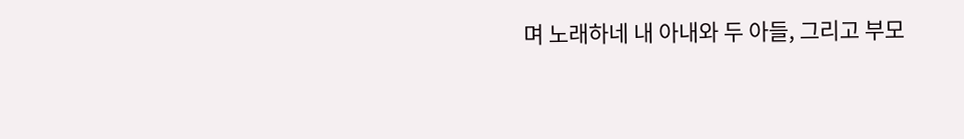며 노래하네 내 아내와 두 아들, 그리고 부모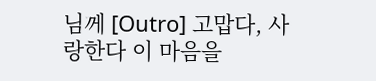님께 [Outro] 고맙다, 사랑한다 이 마음을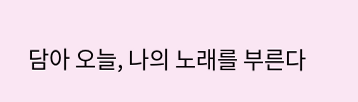담아 오늘, 나의 노래를 부른다